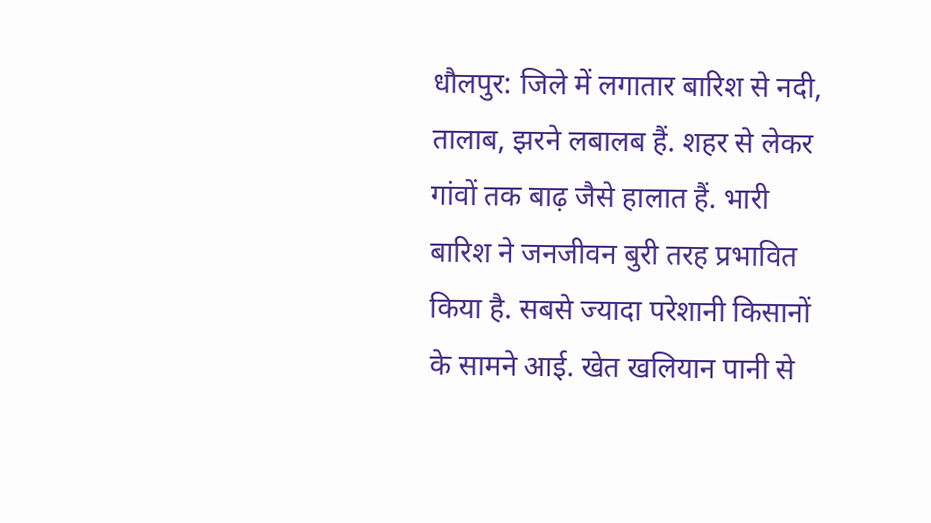धौलपुर: जिले में लगातार बारिश से नदी, तालाब, झरने लबालब हैं. शहर से लेकर गांवों तक बाढ़ जैसे हालात हैं. भारी बारिश ने जनजीवन बुरी तरह प्रभावित किया है. सबसे ज्यादा परेशानी किसानों के सामने आई. खेत खलियान पानी से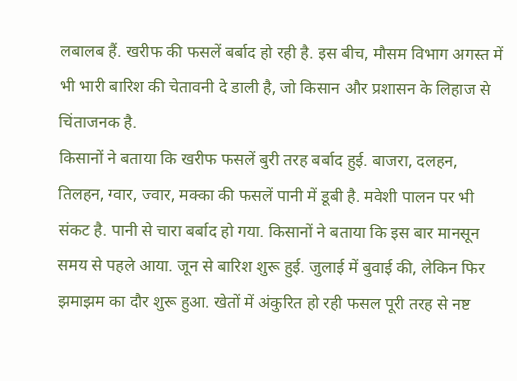लबालब हैं. खरीफ की फसलें बर्बाद हो रही है. इस बीच, मौसम विभाग अगस्त में भी भारी बारिश की चेतावनी दे डाली है, जो किसान और प्रशासन के लिहाज से चिंताजनक है.
किसानों ने बताया कि खरीफ फसलें बुरी तरह बर्बाद हुई. बाजरा, दलहन, तिलहन, ग्वार, ज्वार, मक्का की फसलें पानी में डूबी है. मवेशी पालन पर भी संकट है. पानी से चारा बर्बाद हो गया. किसानों ने बताया कि इस बार मानसून समय से पहले आया. जून से बारिश शुरू हुई. जुलाई में बुवाई की, लेकिन फिर झमाझम का दौर शुरू हुआ. खेतों में अंकुरित हो रही फसल पूरी तरह से नष्ट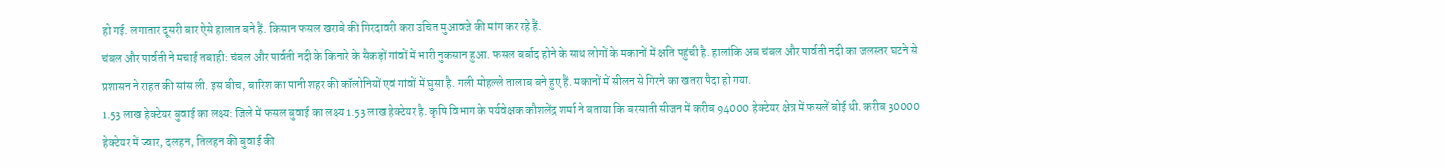हो गई. लगातार दूसरी बार ऐसे हालात बने हैं. किसान फसल खराबे की गिरदावरी करा उचित मुआवजे की मांग कर रहे हैं.
चंबल और पार्वती ने मचाई तबाही: चंबल और पार्वती नदी के किनारे के सैकड़ों गांवों में भारी नुकसान हुआ. फसल बर्बाद होने के साथ लोगों के मकानों में क्षति पहुंची है. हालांकि अब चंबल और पार्वती नदी का जलस्तर घटने से प्रशासन ने राहत की सांस ली. इस बीच, बारिश का पानी शहर की कॉलोनियों एवं गांवों में घुसा है. गली मोहल्ले तालाब बने हुए हैं. मकानों में सीलन से गिरने का खतरा पैदा हो गया.
1.53 लाख हेक्टेयर बुवाई का लक्ष्य: जिले में फसल बुवाई का लक्ष्य 1.53 लाख हेक्टेयर है. कृषि विभाग के पर्यवेक्षक कौशलेंद्र शर्मा ने बताया कि बरसाती सीजन में करीब 94000 हेक्टेयर क्षेत्र में फसलें बोई थी. करीब 30000 हेक्टेयर में ज्वार, दलहन, तिलहन की बुवाई की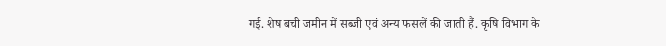गई. शेष बची जमीन में सब्जी एवं अन्य फसलें की जाती हैं. कृषि विभाग के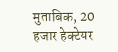मुताबिक, 20 हजार हेक्टेयर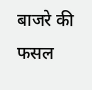बाजरे की फसल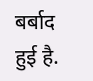बर्बाद हुई है.